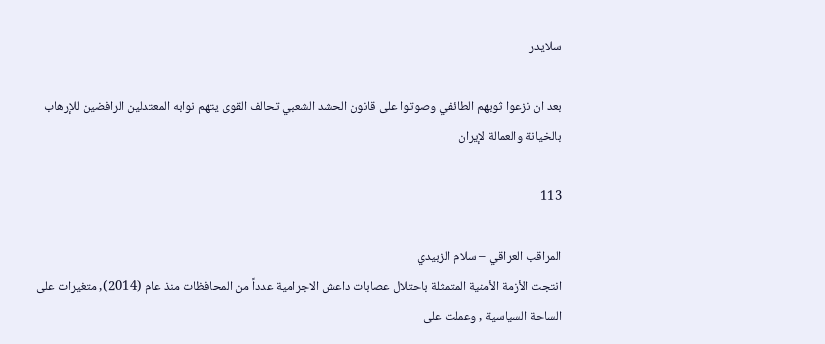سلايدر

بعد ان نزعوا ثوبهم الطائفي وصوتوا على قانون الحشد الشعبي تحالف القوى يتهم نوابه المعتدلين الرافضين للإرهاب بالخيانة والعمالة لإيران

113

المراقب العراقي – سلام الزبيدي
انتجت الأزمة الأمنية المتمثلة باحتلال عصابات داعش الاجرامية عدداً من المحافظات منذ عام (2014), متغيرات على الساحة السياسية , وعملت على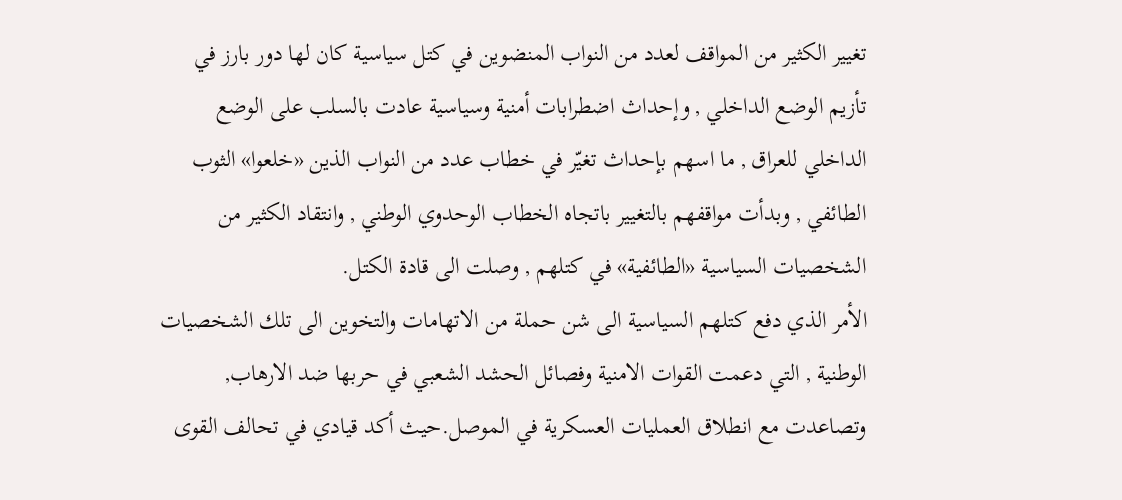تغيير الكثير من المواقف لعدد من النواب المنضوين في كتل سياسية كان لها دور بارز في تأزيم الوضع الداخلي , وإحداث اضطرابات أمنية وسياسية عادت بالسلب على الوضع الداخلي للعراق , ما اسهم بإحداث تغيّر في خطاب عدد من النواب الذين «خلعوا» الثوب الطائفي , وبدأت مواقفهم بالتغيير باتجاه الخطاب الوحدوي الوطني , وانتقاد الكثير من الشخصيات السياسية «الطائفية» في كتلهم , وصلت الى قادة الكتل.
الأمر الذي دفع كتلهم السياسية الى شن حملة من الاتهامات والتخوين الى تلك الشخصيات الوطنية , التي دعمت القوات الامنية وفصائل الحشد الشعبي في حربها ضد الارهاب, وتصاعدت مع انطلاق العمليات العسكرية في الموصل.حيث أكد قيادي في تحالف القوى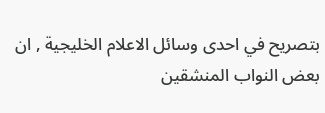بتصريح في احدى وسائل الاعلام الخليجية , ان بعض النواب المنشقين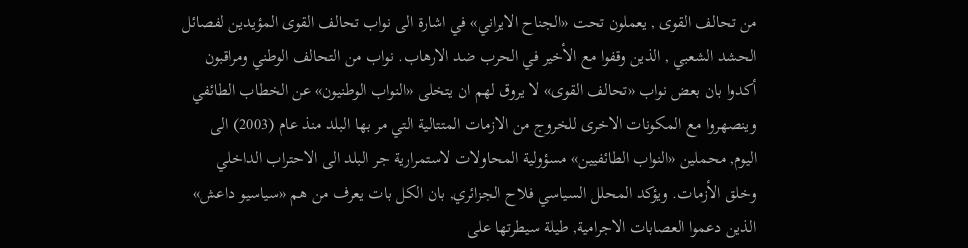من تحالف القوى , يعملون تحت «الجناح الايراني» في اشارة الى نواب تحالف القوى المؤيدين لفصائل الحشد الشعبي , الذين وقفوا مع الأخير في الحرب ضد الارهاب. نواب من التحالف الوطني ومراقبون أكدوا بان بعض نواب «تحالف القوى» لا يروق لهم ان يتخلى «النواب الوطنيون» عن الخطاب الطائفي وينصهروا مع المكونات الاخرى للخروج من الازمات المتتالية التي مر بها البلد منذ عام (2003) الى اليوم, محملين «النواب الطائفيين» مسؤولية المحاولات لاستمرارية جر البلد الى الاحتراب الداخلي وخلق الأزمات. ويؤكد المحلل السياسي فلاح الجزائري, بان الكل بات يعرف من هم «سياسيو داعش» الذين دعموا العصابات الاجرامية, طيلة سيطرتها على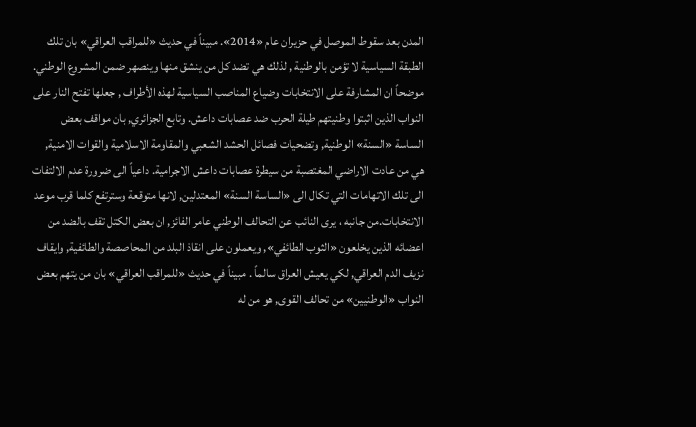المدن بعد سقوط الموصل في حزيران عام «2014». مبيناً في حديث «للمراقب العراقي» بان تلك الطبقة السياسية لا تؤمن بالوطنية , لذلك هي تضد كل من ينشق منها وينصهر ضمن المشروع الوطني. موضحاً ان المشارفة على الانتخابات وضياع المناصب السياسية لهذه الأطراف , جعلها تفتح النار على النواب الذين اثبتوا وطنيتهم طيلة الحرب ضد عصابات داعش. وتابع الجزائري, بان مواقف بعض الساسة «السنة» الوطنية, وتضحيات فصائل الحشد الشعبي والمقاومة الاسلامية والقوات الامنية, هي من عادت الاراضي المغتصبة من سيطرة عصابات داعش الاجرامية. داعياً الى ضرورة عدم الالتفات الى تلك الاتهامات التي تكال الى «الساسة السنة» المعتدلين, لانها متوقعة وسترتفع كلما قرب موعد الانتخابات.من جانبه ، يرى النائب عن التحالف الوطني عامر الفائز, ان بعض الكتل تقف بالضد من اعضائه الذين يخلعون «الثوب الطائفي», ويعملون على انقاذ البلد من المحاصصة والطائفية, وايقاف نزيف الدم العراقي, لكي يعيش العراق سالماً . مبيناً في حديث «للمراقب العراقي» بان من يتهم بعض النواب «الوطنيين» من تحالف القوى, هو من له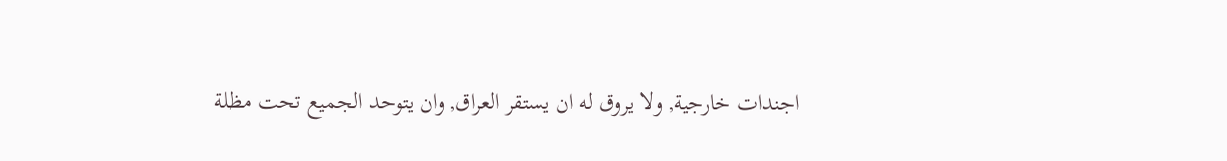اجندات خارجية, ولا يروق له ان يستقر العراق, وان يتوحد الجميع تحت مظلة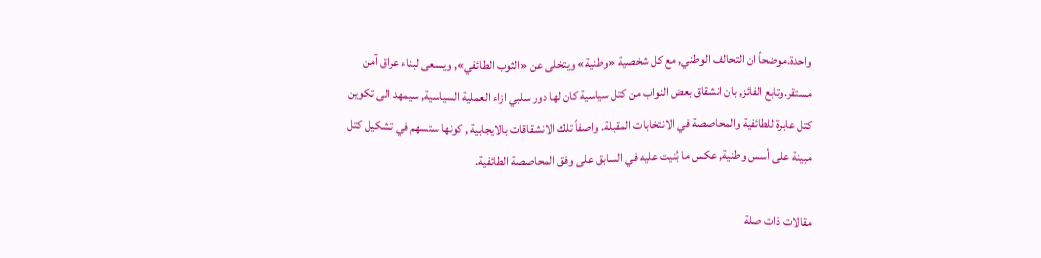واحدة.موضحاً ان التحالف الوطني, مع كل شخصية «وطنية» ويتخلى عن «الثوب الطائفي», ويسعى لبناء عراق آمن مستقر.وتابع الفائز, بان انشقاق بعض النواب من كتل سياسية كان لها دور سلبي ازاء العملية السياسية, سيمهد الى تكوين كتل عابرة للطائفية والمحاصصة في الانتخابات المقبلة. واصفاً تلك الانشقاقات بالايجابية , كونها ستسهم في تشكيل كتل مبينة على أسس وطنية, عكس ما بُنيت عليه في السابق على وفق المحاصصة الطائفية.

مقالات ذات صلة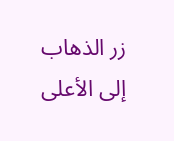زر الذهاب إلى الأعلى